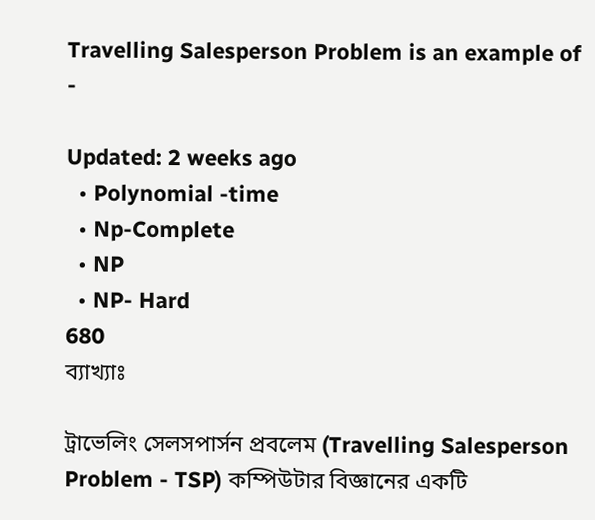Travelling Salesperson Problem is an example of -

Updated: 2 weeks ago
  • Polynomial -time
  • Np-Complete
  • NP
  • NP- Hard
680
ব্যাখ্যাঃ

ট্রাভেলিং সেলসপার্সন প্রবলেম (Travelling Salesperson Problem - TSP) কম্পিউটার বিজ্ঞানের একটি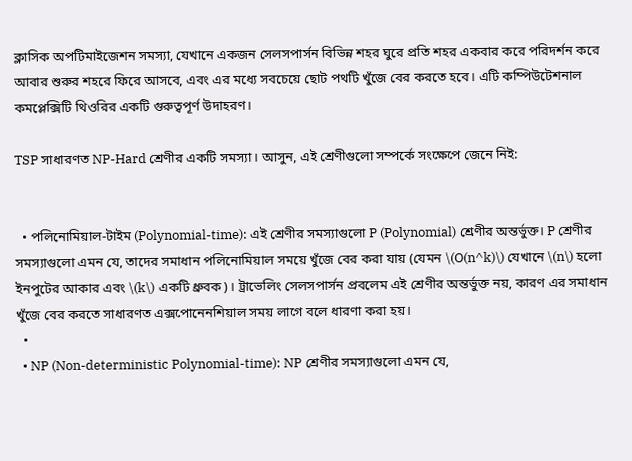ক্লাসিক অপটিমাইজেশন সমস্যা, যেখানে একজন সেলসপার্সন বিভিন্ন শহর ঘুরে প্রতি শহর একবার করে পরিদর্শন করে আবার শুরুর শহরে ফিরে আসবে, এবং এর মধ্যে সবচেয়ে ছোট পথটি খুঁজে বের করতে হবে। এটি কম্পিউটেশনাল কমপ্লেক্সিটি থিওরির একটি গুরুত্বপূর্ণ উদাহরণ।

TSP সাধারণত NP-Hard শ্রেণীর একটি সমস্যা। আসুন, এই শ্রেণীগুলো সম্পর্কে সংক্ষেপে জেনে নিই:


  • পলিনোমিয়াল-টাইম (Polynomial-time): এই শ্রেণীর সমস্যাগুলো P (Polynomial) শ্রেণীর অন্তর্ভুক্ত। P শ্রেণীর সমস্যাগুলো এমন যে, তাদের সমাধান পলিনোমিয়াল সময়ে খুঁজে বের করা যায় (যেমন \(O(n^k)\) যেখানে \(n\) হলো ইনপুটের আকার এবং \(k\) একটি ধ্রুবক)। ট্রাভেলিং সেলসপার্সন প্রবলেম এই শ্রেণীর অন্তর্ভুক্ত নয়, কারণ এর সমাধান খুঁজে বের করতে সাধারণত এক্সপোনেনশিয়াল সময় লাগে বলে ধারণা করা হয়।
  •
  • NP (Non-deterministic Polynomial-time): NP শ্রেণীর সমস্যাগুলো এমন যে,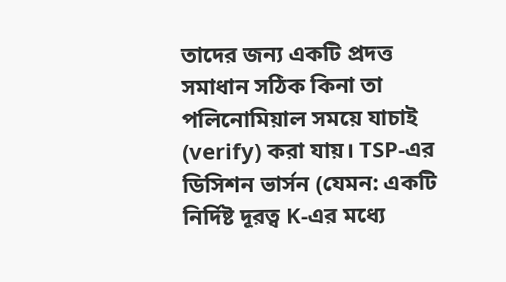তাদের জন্য একটি প্রদত্ত সমাধান সঠিক কিনা তা পলিনোমিয়াল সময়ে যাচাই (verify) করা যায়। TSP-এর ডিসিশন ভার্সন (যেমন: একটি নির্দিষ্ট দূরত্ব K-এর মধ্যে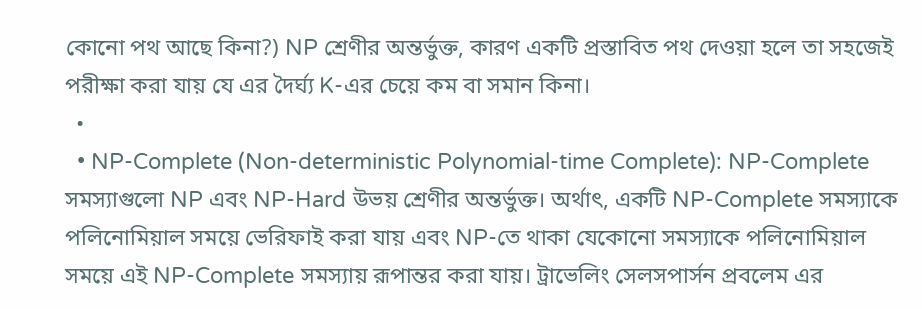কোনো পথ আছে কিনা?) NP শ্রেণীর অন্তর্ভুক্ত, কারণ একটি প্রস্তাবিত পথ দেওয়া হলে তা সহজেই পরীক্ষা করা যায় যে এর দৈর্ঘ্য K-এর চেয়ে কম বা সমান কিনা।
  •
  • NP-Complete (Non-deterministic Polynomial-time Complete): NP-Complete সমস্যাগুলো NP এবং NP-Hard উভয় শ্রেণীর অন্তর্ভুক্ত। অর্থাৎ, একটি NP-Complete সমস্যাকে পলিনোমিয়াল সময়ে ভেরিফাই করা যায় এবং NP-তে থাকা যেকোনো সমস্যাকে পলিনোমিয়াল সময়ে এই NP-Complete সমস্যায় রূপান্তর করা যায়। ট্রাভেলিং সেলসপার্সন প্রবলেম এর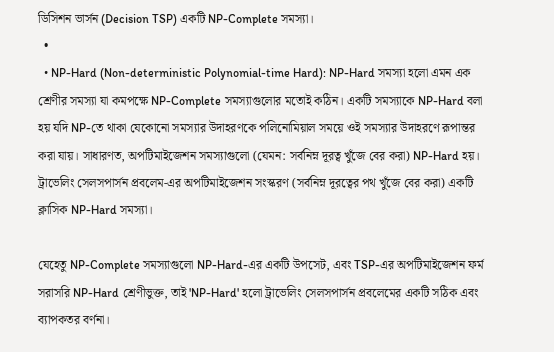ডিসিশন ভার্সন (Decision TSP) একটি NP-Complete সমস্যা।
  •
  • NP-Hard (Non-deterministic Polynomial-time Hard): NP-Hard সমস্যা হলো এমন এক শ্রেণীর সমস্যা যা কমপক্ষে NP-Complete সমস্যাগুলোর মতোই কঠিন। একটি সমস্যাকে NP-Hard বলা হয় যদি NP-তে থাকা যেকোনো সমস্যার উদাহরণকে পলিনোমিয়াল সময়ে ওই সমস্যার উদাহরণে রূপান্তর করা যায়। সাধারণত, অপটিমাইজেশন সমস্যাগুলো (যেমন: সর্বনিম্ন দূরত্ব খুঁজে বের করা) NP-Hard হয়। ট্রাভেলিং সেলসপার্সন প্রবলেম-এর অপটিমাইজেশন সংস্করণ (সর্বনিম্ন দূরত্বের পথ খুঁজে বের করা) একটি ক্লাসিক NP-Hard সমস্যা।

যেহেতু NP-Complete সমস্যাগুলো NP-Hard-এর একটি উপসেট, এবং TSP-এর অপটিমাইজেশন ফর্ম সরাসরি NP-Hard শ্রেণীভুক্ত, তাই 'NP-Hard' হলো ট্রাভেলিং সেলসপার্সন প্রবলেমের একটি সঠিক এবং ব্যাপকতর বর্ণনা।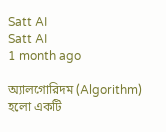Satt AI
Satt AI
1 month ago

অ্যালগোরিদম (Algorithm) হলো একটি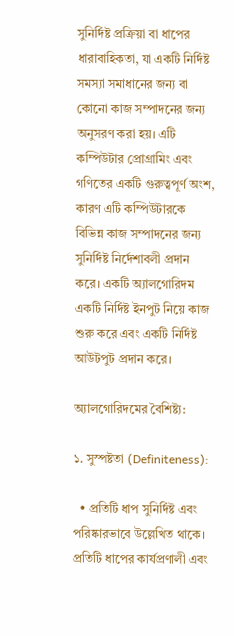সুনির্দিষ্ট প্রক্রিয়া বা ধাপের ধারাবাহিকতা, যা একটি নির্দিষ্ট সমস্যা সমাধানের জন্য বা কোনো কাজ সম্পাদনের জন্য অনুসরণ করা হয়। এটি কম্পিউটার প্রোগ্রামিং এবং গণিতের একটি গুরুত্বপূর্ণ অংশ, কারণ এটি কম্পিউটারকে বিভিন্ন কাজ সম্পাদনের জন্য সুনির্দিষ্ট নির্দেশাবলী প্রদান করে। একটি অ্যালগোরিদম একটি নির্দিষ্ট ইনপুট নিয়ে কাজ শুরু করে এবং একটি নির্দিষ্ট আউটপুট প্রদান করে।

অ্যালগোরিদমের বৈশিষ্ট্য:

১. সুস্পষ্টতা (Definiteness):

  • প্রতিটি ধাপ সুনির্দিষ্ট এবং পরিষ্কারভাবে উল্লেখিত থাকে। প্রতিটি ধাপের কার্যপ্রণালী এবং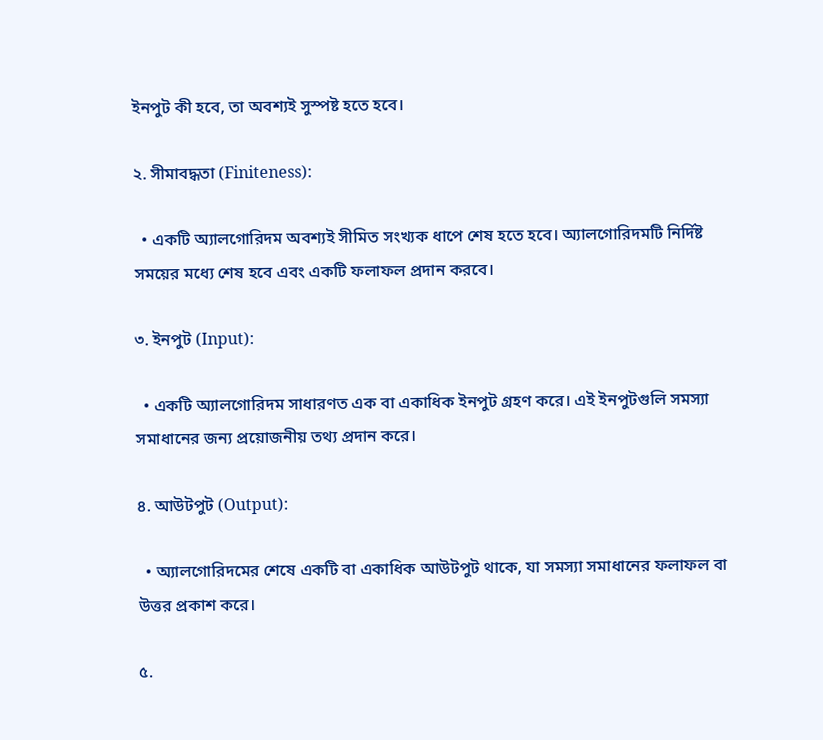ইনপুট কী হবে, তা অবশ্যই সুস্পষ্ট হতে হবে।

২. সীমাবদ্ধতা (Finiteness):

  • একটি অ্যালগোরিদম অবশ্যই সীমিত সংখ্যক ধাপে শেষ হতে হবে। অ্যালগোরিদমটি নির্দিষ্ট সময়ের মধ্যে শেষ হবে এবং একটি ফলাফল প্রদান করবে।

৩. ইনপুট (Input):

  • একটি অ্যালগোরিদম সাধারণত এক বা একাধিক ইনপুট গ্রহণ করে। এই ইনপুটগুলি সমস্যা সমাধানের জন্য প্রয়োজনীয় তথ্য প্রদান করে।

৪. আউটপুট (Output):

  • অ্যালগোরিদমের শেষে একটি বা একাধিক আউটপুট থাকে, যা সমস্যা সমাধানের ফলাফল বা উত্তর প্রকাশ করে।

৫.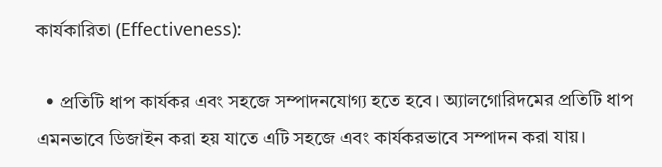কার্যকারিতা (Effectiveness):

  • প্রতিটি ধাপ কার্যকর এবং সহজে সম্পাদনযোগ্য হতে হবে। অ্যালগোরিদমের প্রতিটি ধাপ এমনভাবে ডিজাইন করা হয় যাতে এটি সহজে এবং কার্যকরভাবে সম্পাদন করা যায়।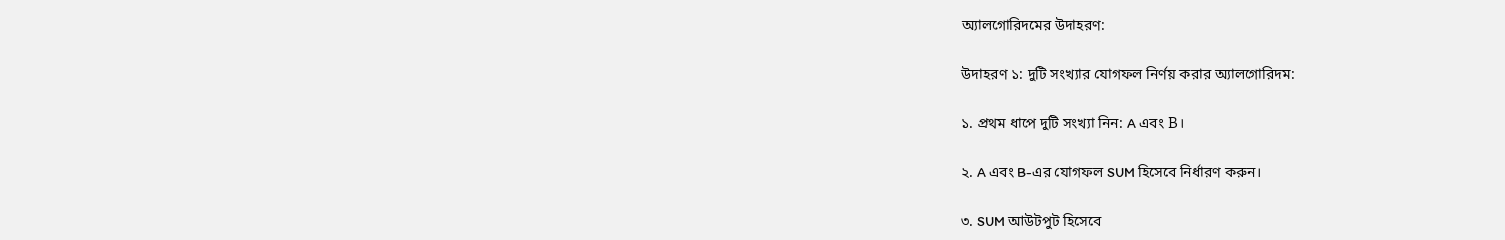অ্যালগোরিদমের উদাহরণ:

উদাহরণ ১: দুটি সংখ্যার যোগফল নির্ণয় করার অ্যালগোরিদম:

১. প্রথম ধাপে দুটি সংখ্যা নিন: A এবং B।

২. A এবং B-এর যোগফল SUM হিসেবে নির্ধারণ করুন।

৩. SUM আউটপুট হিসেবে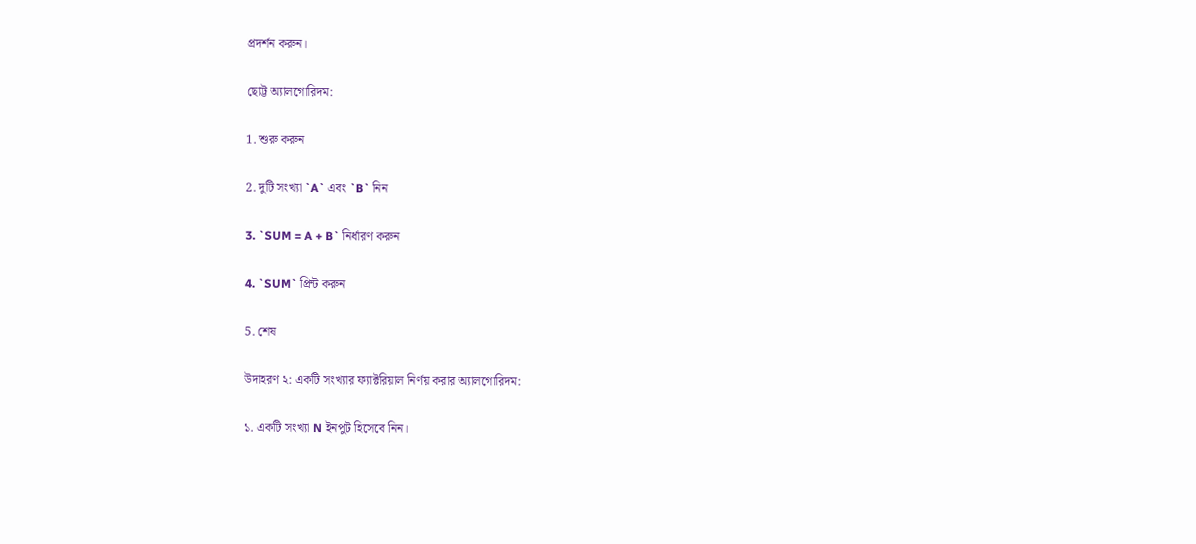প্রদর্শন করুন।

ছোট্ট অ্যালগোরিদম:

1. শুরু করুন

2. দুটি সংখ্যা `A` এবং `B` নিন

3. `SUM = A + B` নির্ধারণ করুন

4. `SUM` প্রিন্ট করুন

5. শেষ

উদাহরণ ২: একটি সংখ্যার ফ্যাক্টরিয়াল নির্ণয় করার অ্যালগোরিদম:

১. একটি সংখ্যা N ইনপুট হিসেবে নিন।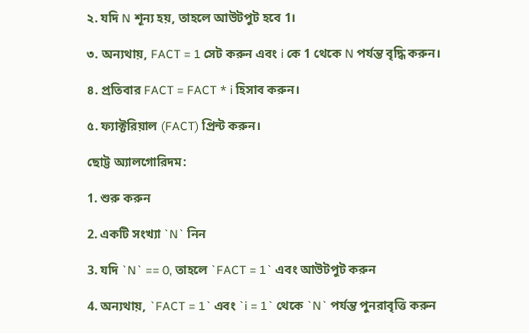২. যদি N শূন্য হয়, তাহলে আউটপুট হবে 1।

৩. অন্যথায়, FACT = 1 সেট করুন এবং i কে 1 থেকে N পর্যন্ত বৃদ্ধি করুন।

৪. প্রতিবার FACT = FACT * i হিসাব করুন।

৫. ফ্যাক্টরিয়াল (FACT) প্রিন্ট করুন।

ছোট্ট অ্যালগোরিদম:

1. শুরু করুন

2. একটি সংখ্যা `N` নিন

3. যদি `N` == 0, তাহলে `FACT = 1` এবং আউটপুট করুন

4. অন্যথায়, `FACT = 1` এবং `i = 1` থেকে `N` পর্যন্ত পুনরাবৃত্তি করুন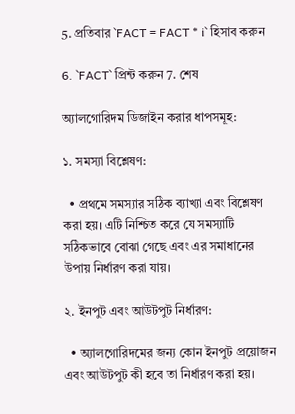5. প্রতিবার `FACT = FACT * i` হিসাব করুন

6. `FACT` প্রিন্ট করুন 7. শেষ

অ্যালগোরিদম ডিজাইন করার ধাপসমূহ:

১. সমস্যা বিশ্লেষণ:

  • প্রথমে সমস্যার সঠিক ব্যাখ্যা এবং বিশ্লেষণ করা হয়। এটি নিশ্চিত করে যে সমস্যাটি সঠিকভাবে বোঝা গেছে এবং এর সমাধানের উপায় নির্ধারণ করা যায়।

২. ইনপুট এবং আউটপুট নির্ধারণ:

  • অ্যালগোরিদমের জন্য কোন ইনপুট প্রয়োজন এবং আউটপুট কী হবে তা নির্ধারণ করা হয়।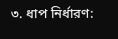৩. ধাপ নির্ধারণ: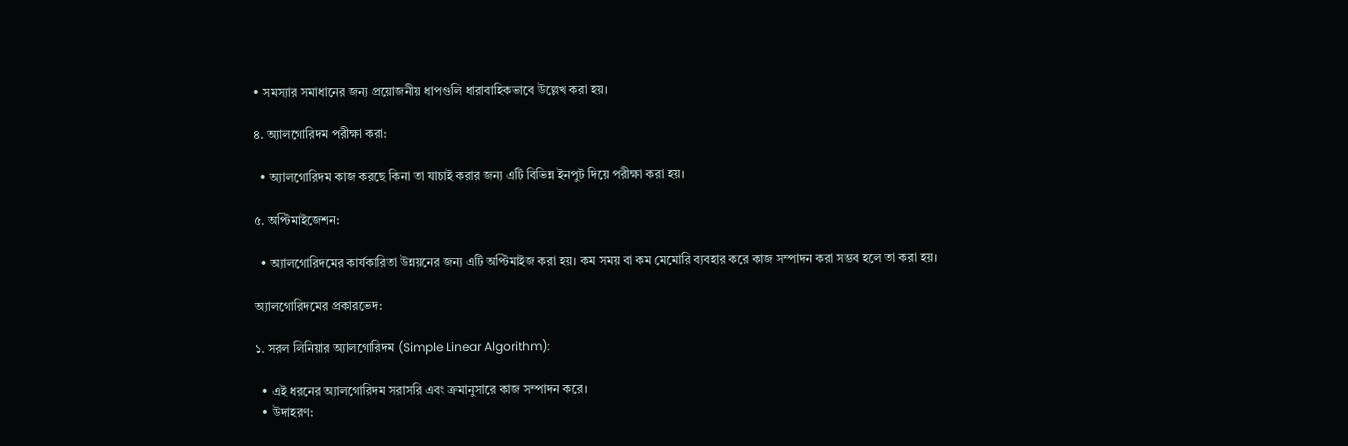• সমস্যার সমাধানের জন্য প্রয়োজনীয় ধাপগুলি ধারাবাহিকভাবে উল্লেখ করা হয়।

৪. অ্যালগোরিদম পরীক্ষা করা:

  • অ্যালগোরিদম কাজ করছে কিনা তা যাচাই করার জন্য এটি বিভিন্ন ইনপুট দিয়ে পরীক্ষা করা হয়।

৫. অপ্টিমাইজেশন:

  • অ্যালগোরিদমের কার্যকারিতা উন্নয়নের জন্য এটি অপ্টিমাইজ করা হয়। কম সময় বা কম মেমোরি ব্যবহার করে কাজ সম্পাদন করা সম্ভব হলে তা করা হয়।

অ্যালগোরিদমের প্রকারভেদ:

১. সরল লিনিয়ার অ্যালগোরিদম (Simple Linear Algorithm):

  • এই ধরনের অ্যালগোরিদম সরাসরি এবং ক্রমানুসারে কাজ সম্পাদন করে।
  • উদাহরণ: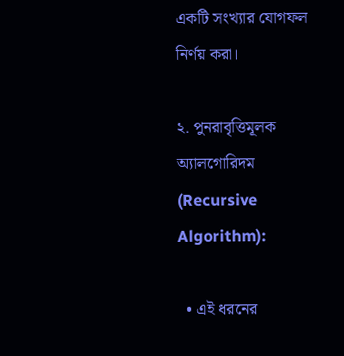একটি সংখ্যার যোগফল নির্ণয় করা।

২. পুনরাবৃত্তিমূলক অ্যালগোরিদম (Recursive Algorithm):

  • এই ধরনের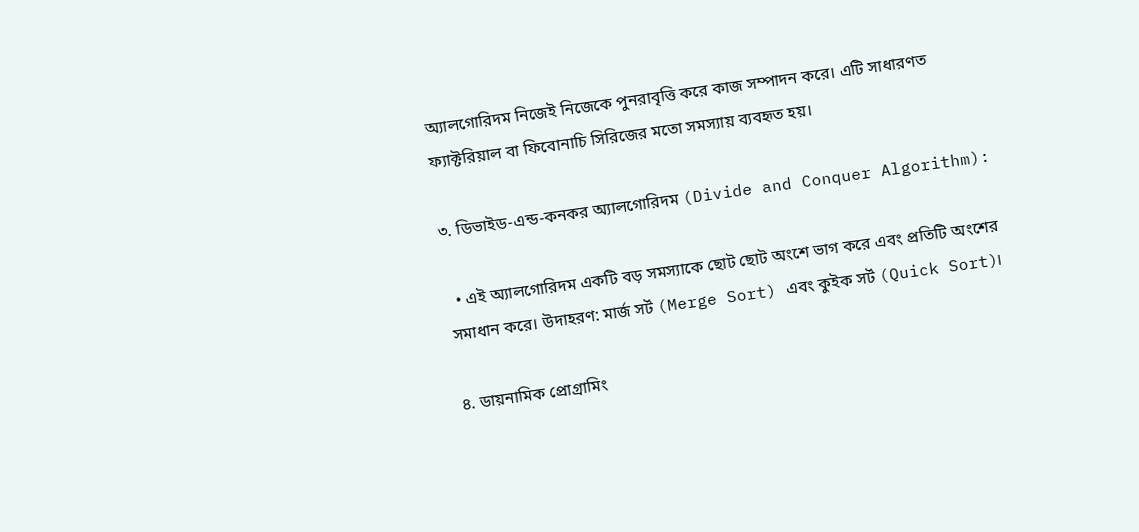অ্যালগোরিদম নিজেই নিজেকে পুনরাবৃত্তি করে কাজ সম্পাদন করে। এটি সাধারণত ফ্যাক্টরিয়াল বা ফিবোনাচি সিরিজের মতো সমস্যায় ব্যবহৃত হয়।

৩. ডিভাইড-এন্ড-কনকর অ্যালগোরিদম (Divide and Conquer Algorithm):

  • এই অ্যালগোরিদম একটি বড় সমস্যাকে ছোট ছোট অংশে ভাগ করে এবং প্রতিটি অংশের সমাধান করে। উদাহরণ: মার্জ সর্ট (Merge Sort) এবং কুইক সর্ট (Quick Sort)।

৪. ডায়নামিক প্রোগ্রামিং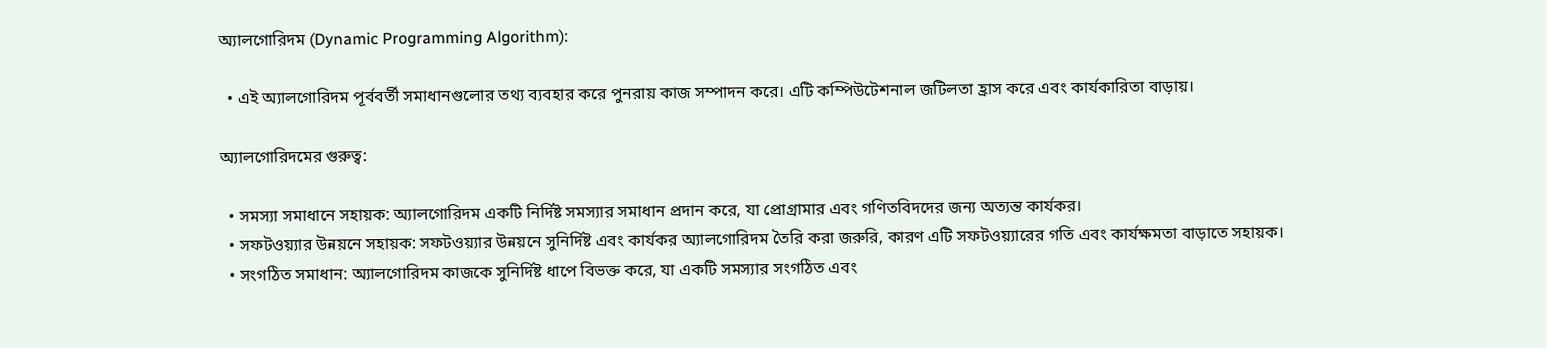অ্যালগোরিদম (Dynamic Programming Algorithm):

  • এই অ্যালগোরিদম পূর্ববর্তী সমাধানগুলোর তথ্য ব্যবহার করে পুনরায় কাজ সম্পাদন করে। এটি কম্পিউটেশনাল জটিলতা হ্রাস করে এবং কার্যকারিতা বাড়ায়।

অ্যালগোরিদমের গুরুত্ব:

  • সমস্যা সমাধানে সহায়ক: অ্যালগোরিদম একটি নির্দিষ্ট সমস্যার সমাধান প্রদান করে, যা প্রোগ্রামার এবং গণিতবিদদের জন্য অত্যন্ত কার্যকর।
  • সফটওয়্যার উন্নয়নে সহায়ক: সফটওয়্যার উন্নয়নে সুনির্দিষ্ট এবং কার্যকর অ্যালগোরিদম তৈরি করা জরুরি, কারণ এটি সফটওয়্যারের গতি এবং কার্যক্ষমতা বাড়াতে সহায়ক।
  • সংগঠিত সমাধান: অ্যালগোরিদম কাজকে সুনির্দিষ্ট ধাপে বিভক্ত করে, যা একটি সমস্যার সংগঠিত এবং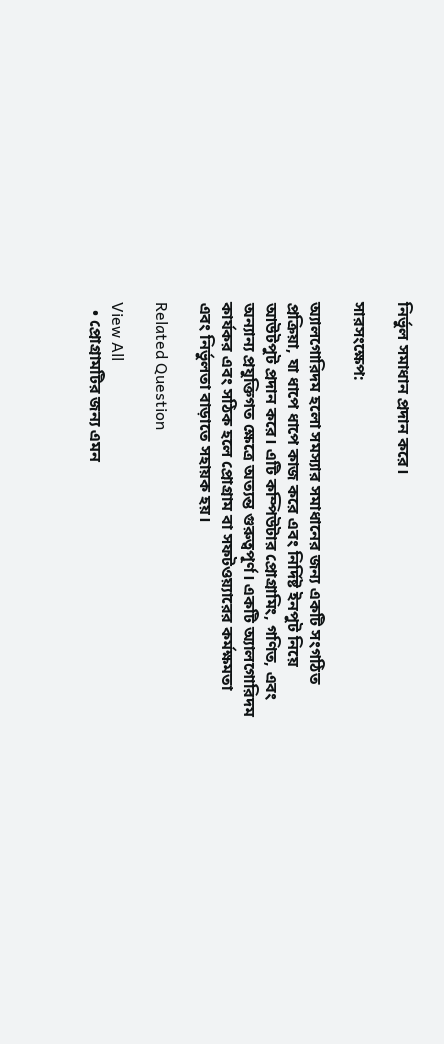নির্ভুল সমাধান প্রদান করে।

সারসংক্ষেপ:

অ্যালগোরিদম হলো সমস্যার সমাধানের জন্য একটি সংগঠিত প্রক্রিয়া, যা ধাপে ধাপে কাজ করে এবং নির্দিষ্ট ইনপুট নিয়ে আউটপুট প্রদান করে। এটি কম্পিউটার প্রোগ্রামিং, গণিত, এবং অন্যান্য প্রযুক্তিগত ক্ষেত্রে অত্যন্ত গুরুত্বপূর্ণ। একটি অ্যালগোরিদম কার্যকর এবং সঠিক হলে প্রোগ্রাম বা সফটওয়্যারের কর্মক্ষমতা এবং নির্ভুলতা বাড়াতে সহায়ক হয়।

Related Question

View All
  • প্রোগ্রামটির জন্য এমন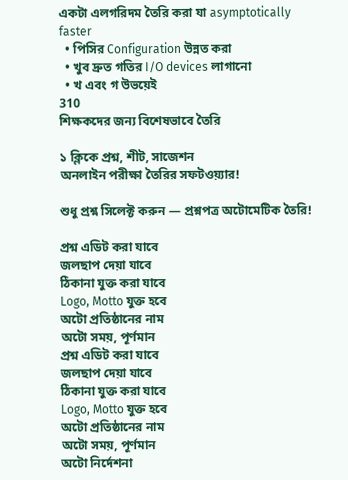একটা এলগরিদম তৈরি করা যা asymptotically faster
  • পিসির Configuration উন্নত করা
  • খুব দ্রুত গতির I/O devices লাগানো
  • খ এবং গ উভয়েই
310
শিক্ষকদের জন্য বিশেষভাবে তৈরি

১ ক্লিকে প্রশ্ন, শীট, সাজেশন
অনলাইন পরীক্ষা তৈরির সফটওয়্যার!

শুধু প্রশ্ন সিলেক্ট করুন — প্রশ্নপত্র অটোমেটিক তৈরি!

প্রশ্ন এডিট করা যাবে
জলছাপ দেয়া যাবে
ঠিকানা যুক্ত করা যাবে
Logo, Motto যুক্ত হবে
অটো প্রতিষ্ঠানের নাম
অটো সময়, পূর্ণমান
প্রশ্ন এডিট করা যাবে
জলছাপ দেয়া যাবে
ঠিকানা যুক্ত করা যাবে
Logo, Motto যুক্ত হবে
অটো প্রতিষ্ঠানের নাম
অটো সময়, পূর্ণমান
অটো নির্দেশনা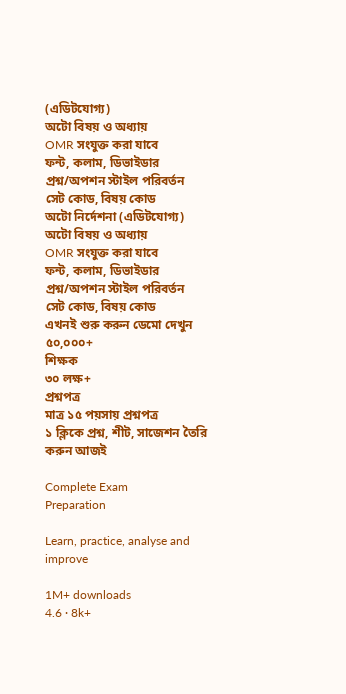(এডিটযোগ্য)
অটো বিষয় ও অধ্যায়
OMR সংযুক্ত করা যাবে
ফন্ট, কলাম, ডিভাইডার
প্রশ্ন/অপশন স্টাইল পরিবর্তন
সেট কোড, বিষয় কোড
অটো নির্দেশনা (এডিটযোগ্য)
অটো বিষয় ও অধ্যায়
OMR সংযুক্ত করা যাবে
ফন্ট, কলাম, ডিভাইডার
প্রশ্ন/অপশন স্টাইল পরিবর্তন
সেট কোড, বিষয় কোড
এখনই শুরু করুন ডেমো দেখুন
৫০,০০০+
শিক্ষক
৩০ লক্ষ+
প্রশ্নপত্র
মাত্র ১৫ পয়সায় প্রশ্নপত্র
১ ক্লিকে প্রশ্ন, শীট, সাজেশন তৈরি করুন আজই

Complete Exam
Preparation

Learn, practice, analyse and improve

1M+ downloads
4.6 · 8k+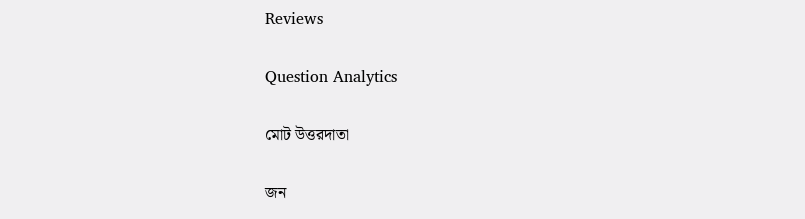Reviews

Question Analytics

মোট উত্তরদাতা

জন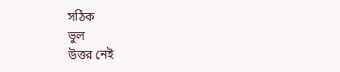সঠিক
ভুল
উত্তর নেই